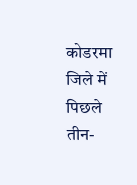कोडरमा जिले में पिछले तीन-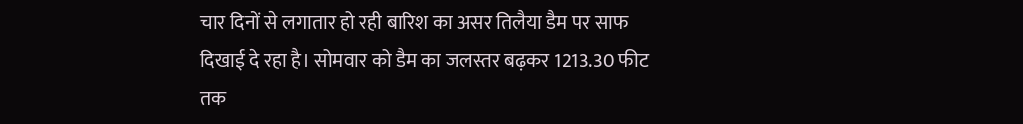चार दिनों से लगातार हो रही बारिश का असर तिलैया डैम पर साफ दिखाई दे रहा है। सोमवार को डैम का जलस्तर बढ़कर 1213.30 फीट तक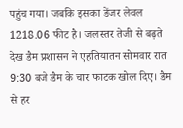पहुंच गया। जबकि इसका डेंजर लेवल 1218.06 फीट है। जलस्तर तेजी से बढ़ते देख डैम प्रशासन ने एहतियातन सोमवार रात 9:30 बजे डैम के चार फाटक खोल दिए। डैम से हर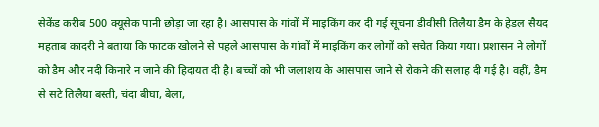सेकेंड करीब 500 क्यूसेक पानी छोड़ा जा रहा है। आसपास के गांवों में माइकिंग कर दी गई सूचना डीवीसी तिलैया डैम के हेडल सैयद महताब कादरी ने बताया कि फाटक खोलने से पहले आसपास के गांवों में माइकिंग कर लोगों को सचेत किया गया। प्रशासन ने लोगों को डैम और नदी किनारे न जाने की हिदायत दी है। बच्चों को भी जलाशय के आसपास जाने से रोकने की सलाह दी गई है। वहीं, डैम से सटे तिलैया बस्ती, चंदा बीघा, बेला,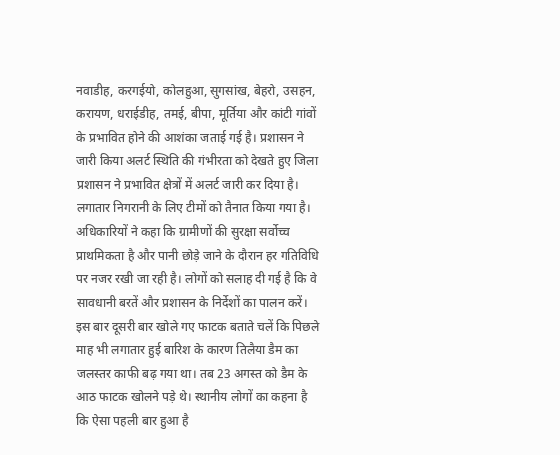नवाडीह, करगईयो, कोलहुआ, सुगसांख, बेहरो, उसहन, करायण, धराईडीह, तमई, बीपा, मूर्तिया और कांटी गांवों के प्रभावित होने की आशंका जताई गई है। प्रशासन ने जारी किया अलर्ट स्थिति की गंभीरता को देखते हुए जिला प्रशासन ने प्रभावित क्षेत्रों में अलर्ट जारी कर दिया है। लगातार निगरानी के लिए टीमों को तैनात किया गया है। अधिकारियों ने कहा कि ग्रामीणों की सुरक्षा सर्वोच्च प्राथमिकता है और पानी छोड़े जाने के दौरान हर गतिविधि पर नजर रखी जा रही है। लोगों को सलाह दी गई है कि वे सावधानी बरतें और प्रशासन के निर्देशों का पालन करें। इस बार दूसरी बार खोले गए फाटक बताते चलें कि पिछले माह भी लगातार हुई बारिश के कारण तिलैया डैम का जलस्तर काफी बढ़ गया था। तब 23 अगस्त को डैम के आठ फाटक खोलने पड़े थे। स्थानीय लोगों का कहना है कि ऐसा पहली बार हुआ है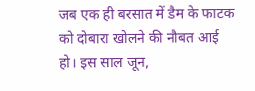जब एक ही बरसात में डैम के फाटक को दोबारा खोलने की नौबत आई हो। इस साल जून,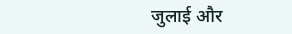जुलाई और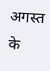अगस्त के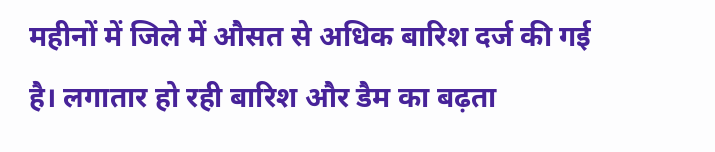महीनों में जिले में औसत से अधिक बारिश दर्ज की गई है। लगातार हो रही बारिश और डैम का बढ़ता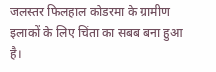जलस्तर फिलहाल कोडरमा के ग्रामीण इलाकों के लिए चिंता का सबब बना हुआ है।